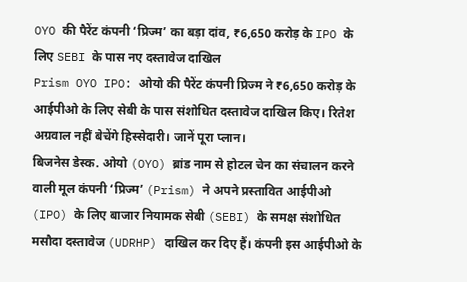OYO की पैरेंट कंपनी ‘प्रिज्म’ का बड़ा दांव, ₹6,650 करोड़ के IPO के लिए SEBI के पास नए दस्तावेज दाखिल
Prism OYO IPO: ओयो की पैरेंट कंपनी प्रिज्म ने ₹6,650 करोड़ के आईपीओ के लिए सेबी के पास संशोधित दस्तावेज दाखिल किए। रितेश अग्रवाल नहीं बेचेंगे हिस्सेदारी। जानें पूरा प्लान।
बिजनेस डेस्क. ओयो (OYO) ब्रांड नाम से होटल चेन का संचालन करने वाली मूल कंपनी ‘प्रिज्म’ (Prism) ने अपने प्रस्तावित आईपीओ (IPO) के लिए बाजार नियामक सेबी (SEBI) के समक्ष संशोधित मसौदा दस्तावेज (UDRHP) दाखिल कर दिए हैं। कंपनी इस आईपीओ के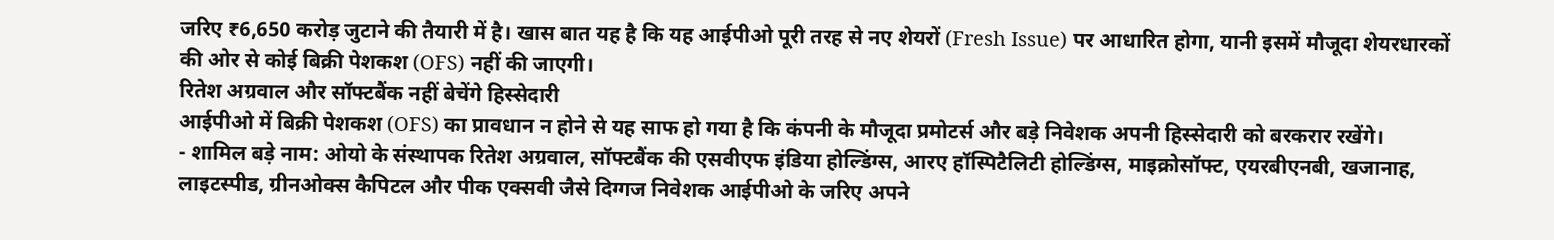जरिए ₹6,650 करोड़ जुटाने की तैयारी में है। खास बात यह है कि यह आईपीओ पूरी तरह से नए शेयरों (Fresh Issue) पर आधारित होगा, यानी इसमें मौजूदा शेयरधारकों की ओर से कोई बिक्री पेशकश (OFS) नहीं की जाएगी।
रितेश अग्रवाल और सॉफ्टबैंक नहीं बेचेंगे हिस्सेदारी
आईपीओ में बिक्री पेशकश (OFS) का प्रावधान न होने से यह साफ हो गया है कि कंपनी के मौजूदा प्रमोटर्स और बड़े निवेशक अपनी हिस्सेदारी को बरकरार रखेंगे।
- शामिल बड़े नाम: ओयो के संस्थापक रितेश अग्रवाल, सॉफ्टबैंक की एसवीएफ इंडिया होल्डिंग्स, आरए हॉस्पिटैलिटी होल्डिंग्स, माइक्रोसॉफ्ट, एयरबीएनबी, खजानाह, लाइटस्पीड, ग्रीनओक्स कैपिटल और पीक एक्सवी जैसे दिग्गज निवेशक आईपीओ के जरिए अपने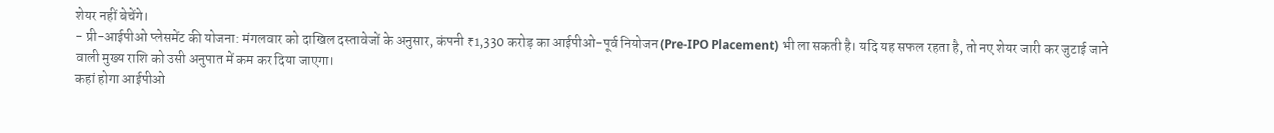शेयर नहीं बेचेंगे।
- प्री-आईपीओ प्लेसमेंट की योजना: मंगलवार को दाखिल दस्तावेजों के अनुसार, कंपनी ₹1,330 करोड़ का आईपीओ-पूर्व नियोजन (Pre-IPO Placement) भी ला सकती है। यदि यह सफल रहता है, तो नए शेयर जारी कर जुटाई जाने वाली मुख्य राशि को उसी अनुपात में कम कर दिया जाएगा।
कहां होगा आईपीओ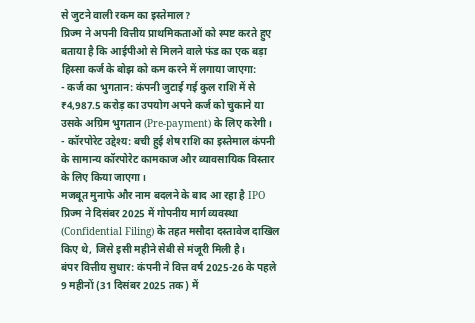से जुटने वाली रकम का इस्तेमाल?
प्रिज्म ने अपनी वित्तीय प्राथमिकताओं को स्पष्ट करते हुए बताया है कि आईपीओ से मिलने वाले फंड का एक बड़ा हिस्सा कर्ज के बोझ को कम करने में लगाया जाएगा:
- कर्ज का भुगतान: कंपनी जुटाई गई कुल राशि में से ₹4,987.5 करोड़ का उपयोग अपने कर्ज को चुकाने या उसके अग्रिम भुगतान (Pre-payment) के लिए करेगी।
- कॉरपोरेट उद्देश्य: बची हुई शेष राशि का इस्तेमाल कंपनी के सामान्य कॉरपोरेट कामकाज और व्यावसायिक विस्तार के लिए किया जाएगा।
मजबूत मुनाफे और नाम बदलने के बाद आ रहा है IPO
प्रिज्म ने दिसंबर 2025 में गोपनीय मार्ग व्यवस्था (Confidential Filing) के तहत मसौदा दस्तावेज दाखिल किए थे, जिसे इसी महीने सेबी से मंजूरी मिली है।
बंपर वित्तीय सुधार: कंपनी ने वित्त वर्ष 2025-26 के पहले 9 महीनों (31 दिसंबर 2025 तक) में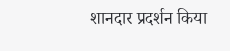शानदार प्रदर्शन किया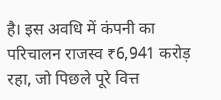है। इस अवधि में कंपनी का परिचालन राजस्व ₹6,941 करोड़ रहा, जो पिछले पूरे वित्त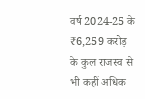वर्ष 2024-25 के ₹6,259 करोड़ के कुल राजस्व से भी कहीं अधिक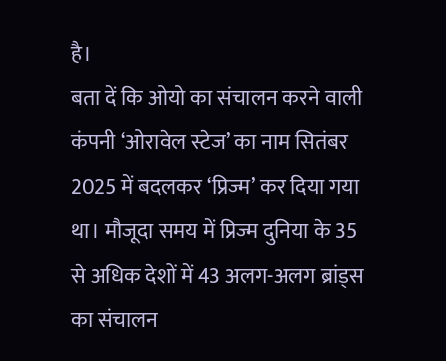है।
बता दें कि ओयो का संचालन करने वाली कंपनी ‘ओरावेल स्टेज’ का नाम सितंबर 2025 में बदलकर ‘प्रिज्म’ कर दिया गया था। मौजूदा समय में प्रिज्म दुनिया के 35 से अधिक देशों में 43 अलग-अलग ब्रांड्स का संचालन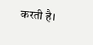करती है।